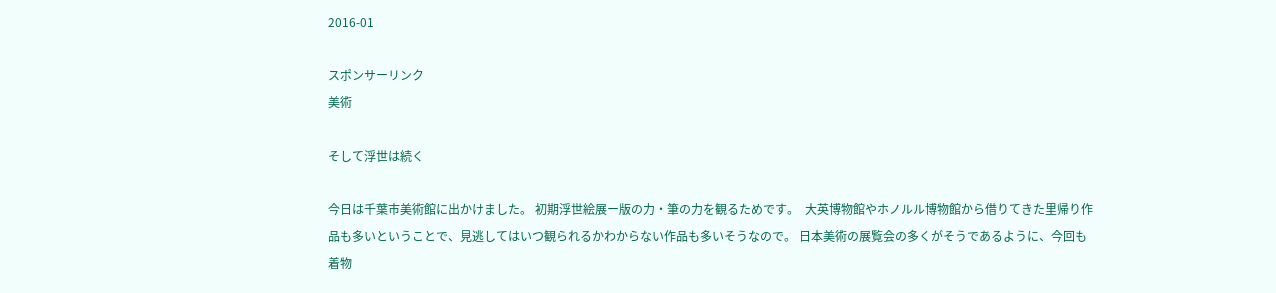2016-01

スポンサーリンク
美術

そして浮世は続く

今日は千葉市美術館に出かけました。 初期浮世絵展ー版の力・筆の力を観るためです。  大英博物館やホノルル博物館から借りてきた里帰り作品も多いということで、見逃してはいつ観られるかわからない作品も多いそうなので。 日本美術の展覧会の多くがそうであるように、今回も着物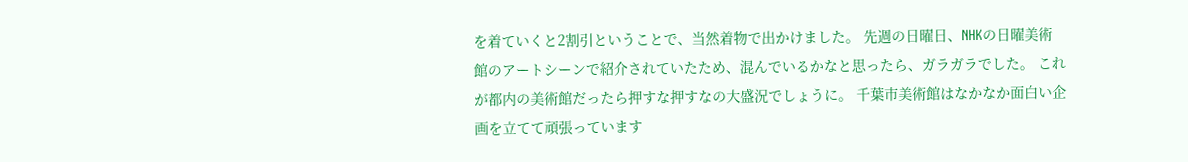を着ていくと2割引ということで、当然着物で出かけました。 先週の日曜日、NHKの日曜美術館のアートシーンで紹介されていたため、混んでいるかなと思ったら、ガラガラでした。 これが都内の美術館だったら押すな押すなの大盛況でしょうに。 千葉市美術館はなかなか面白い企画を立てて頑張っています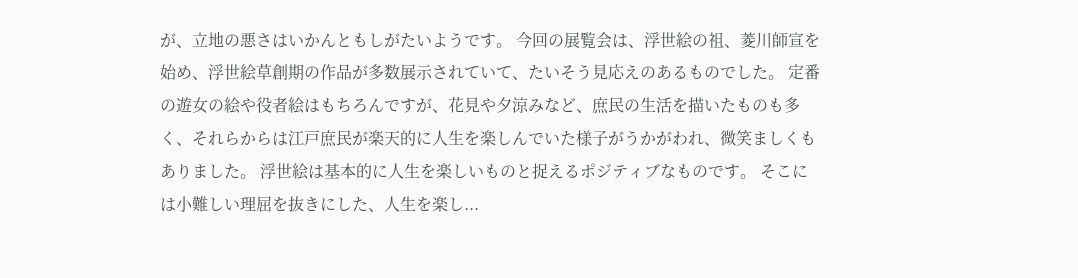が、立地の悪さはいかんともしがたいようです。 今回の展覧会は、浮世絵の祖、菱川師宣を始め、浮世絵草創期の作品が多数展示されていて、たいそう見応えのあるものでした。 定番の遊女の絵や役者絵はもちろんですが、花見や夕涼みなど、庶民の生活を描いたものも多く、それらからは江戸庶民が楽天的に人生を楽しんでいた様子がうかがわれ、微笑ましくもありました。 浮世絵は基本的に人生を楽しいものと捉えるポジティブなものです。 そこには小難しい理屈を抜きにした、人生を楽し...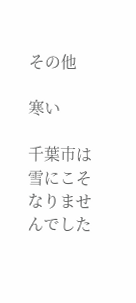その他

寒い

千葉市は雪にこそなりませんでした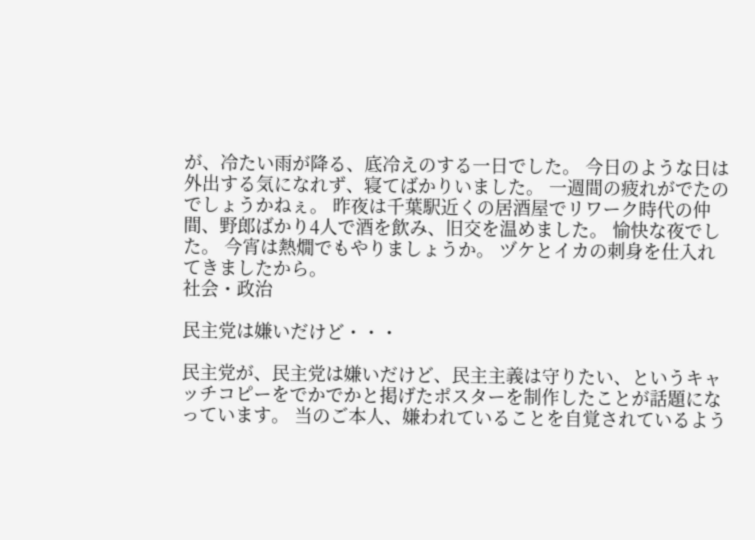が、冷たい雨が降る、底冷えのする一日でした。 今日のような日は外出する気になれず、寝てばかりいました。 一週間の疲れがでたのでしょうかねぇ。 昨夜は千葉駅近くの居酒屋でリワーク時代の仲間、野郎ばかり4人で酒を飲み、旧交を温めました。 愉快な夜でした。 今宵は熱燗でもやりましょうか。 ヅケとイカの刺身を仕入れてきましたから。
社会・政治

民主党は嫌いだけど・・・

民主党が、民主党は嫌いだけど、民主主義は守りたい、というキャッチコピーをでかでかと掲げたポスターを制作したことが話題になっています。 当のご本人、嫌われていることを自覚されているよう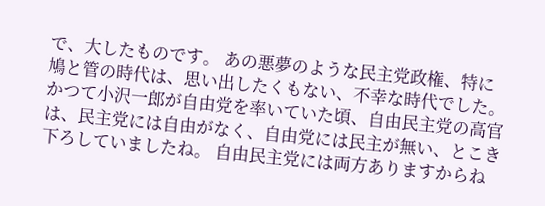で、大したものです。 あの悪夢のような民主党政権、特に鳩と管の時代は、思い出したくもない、不幸な時代でした。 かつて小沢一郎が自由党を率いていた頃、自由民主党の高官は、民主党には自由がなく、自由党には民主が無い、とこき下ろしていましたね。 自由民主党には両方ありますからね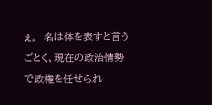ぇ。  名は体を表すと言うごとく、現在の政治情勢で政権を任せられ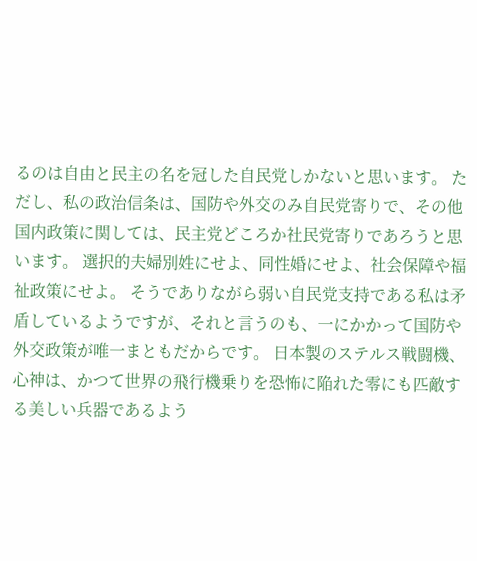るのは自由と民主の名を冠した自民党しかないと思います。 ただし、私の政治信条は、国防や外交のみ自民党寄りで、その他国内政策に関しては、民主党どころか社民党寄りであろうと思います。 選択的夫婦別姓にせよ、同性婚にせよ、社会保障や福祉政策にせよ。 そうでありながら弱い自民党支持である私は矛盾しているようですが、それと言うのも、一にかかって国防や外交政策が唯一まともだからです。 日本製のステルス戦闘機、心神は、かつて世界の飛行機乗りを恐怖に陥れた零にも匹敵する美しい兵器であるよう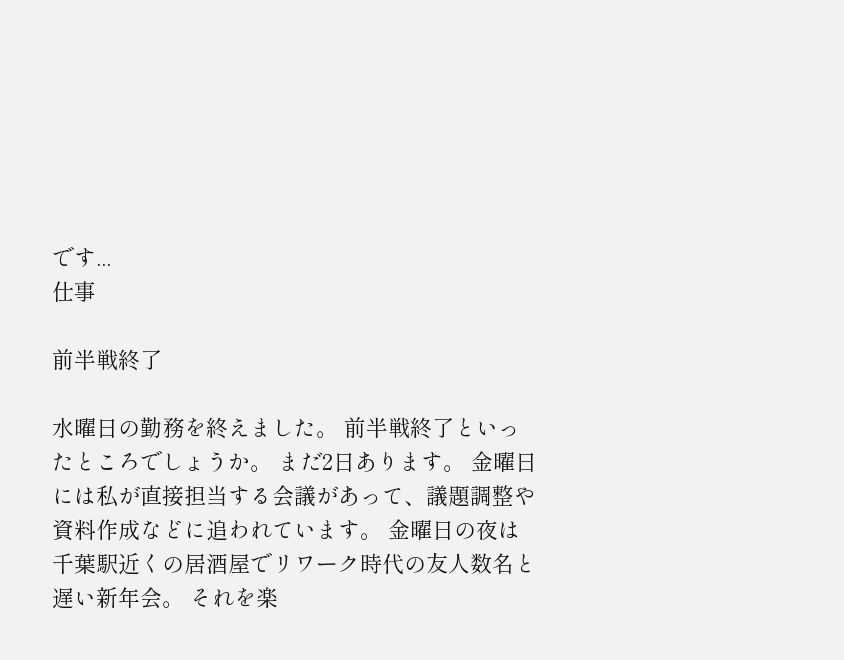です...
仕事

前半戦終了

水曜日の勤務を終えました。 前半戦終了といったところでしょうか。 まだ2日あります。 金曜日には私が直接担当する会議があって、議題調整や資料作成などに追われています。 金曜日の夜は千葉駅近くの居酒屋でリワーク時代の友人数名と遅い新年会。 それを楽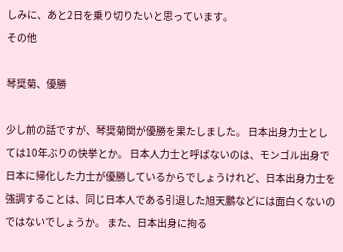しみに、あと2日を乗り切りたいと思っています。
その他

琴奨菊、優勝

少し前の話ですが、琴奨菊関が優勝を果たしました。 日本出身力士としては10年ぶりの快挙とか。 日本人力士と呼ばないのは、モンゴル出身で日本に帰化した力士が優勝しているからでしょうけれど、日本出身力士を強調することは、同じ日本人である引退した旭天鵬などには面白くないのではないでしょうか。 また、日本出身に拘る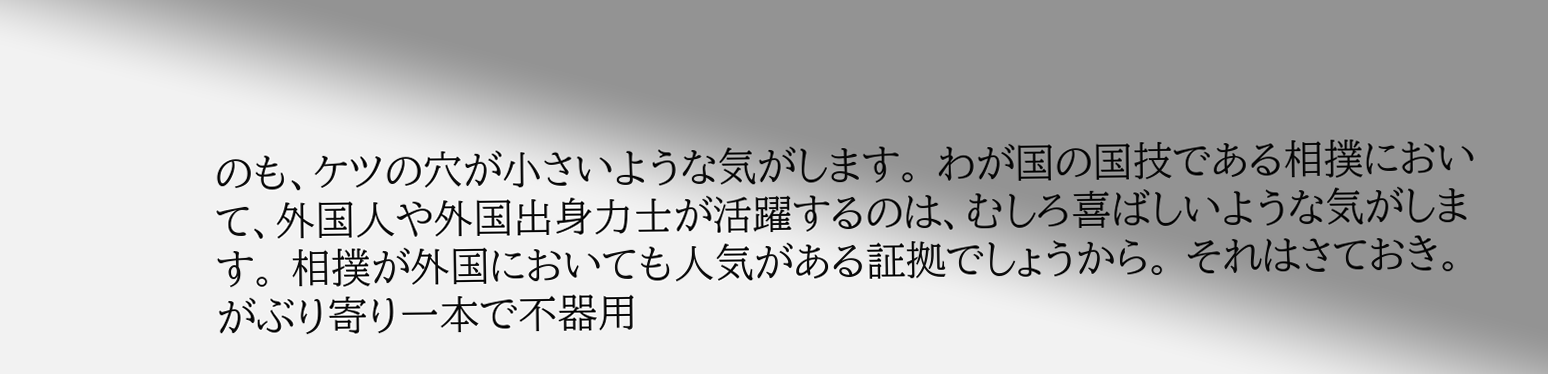のも、ケツの穴が小さいような気がします。 わが国の国技である相撲において、外国人や外国出身力士が活躍するのは、むしろ喜ばしいような気がします。 相撲が外国においても人気がある証拠でしょうから。 それはさておき。 がぶり寄り一本で不器用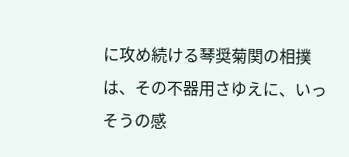に攻め続ける琴奨菊関の相撲は、その不器用さゆえに、いっそうの感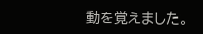動を覚えました。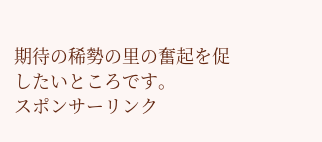期待の稀勢の里の奮起を促したいところです。
スポンサーリンク